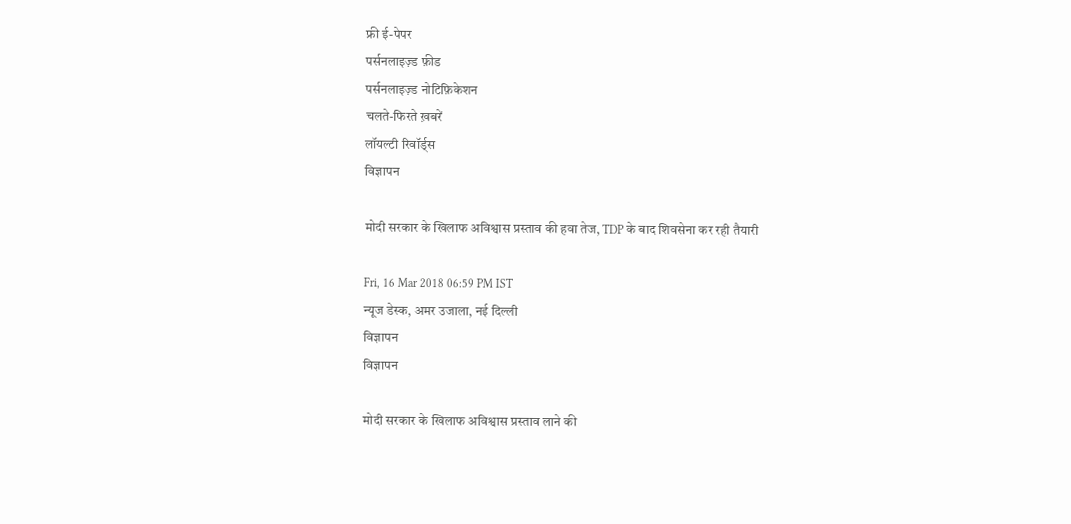फ्री ई-पेपर
पर्सनलाइज़्ड फ़ीड
पर्सनलाइज़्ड नोटिफ़िकेशन
चलते-फिरते ख़बरें
लॉयल्टी रिवॉर्ड्स
विज्ञापन

मोदी सरकार के खिलाफ अविश्वास प्रस्ताव की हवा तेज, TDP के बाद शिवसेना कर रही तैयारी

Fri, 16 Mar 2018 06:59 PM IST
न्यूज डेस्क, अमर उजाला, नई दिल्ली
विज्ञापन
विज्ञापन

मोदी सरकार के खिलाफ अविश्वास प्रस्ताव लाने की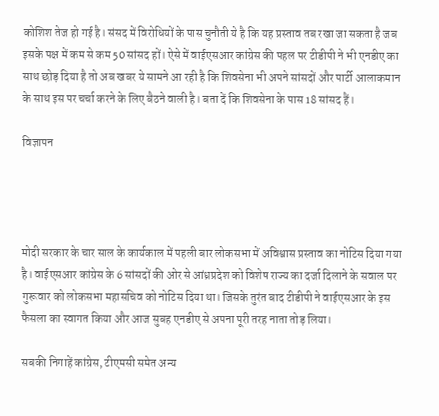कोशिश तेज हो गई है। संसद में विरोधियों के पास चुनौती ये है कि यह प्रस्ताव तब रखा जा सकता है जब इसके पक्ष में कम से कम 50 सांसद हों। ऐसे में वाईएसआर कांग्रेस की पहल पर टीडीपी ने भी एनडीए का साथ छोड़ दिया है तो अब खबर ये सामने आ रही है कि शिवसेना भी अपने सांसदों और पार्टी आलाकमान के साथ इस पर चर्चा करने के लिए बैठने वाली है। बता दें कि शिवसेना के पास 18 सांसद हैं।

विज्ञापन




मोदी सरकार के चार साल के कार्यकाल में पहली बार लोकसभा में अविश्वास प्रस्ताव का नोटिस दिया गया है। वाईएसआर कांग्रेस के 6 सांसदों की ओर से आंध्रप्रदेश को विशेष राज्य का दर्जा दिलाने के सवाल पर गुरूवार को लोकसभा महासचिव को नोटिस दिया था। जिसके तुरंत बाद टीडीपी ने वाईएसआर के इस फैसला का स्वागत किया और आज सुबह एनडीए से अपना पूरी तरह नाता तोड़ लिया।

सबकी निगाहें कांग्रेस, टीएमसी समेत अन्य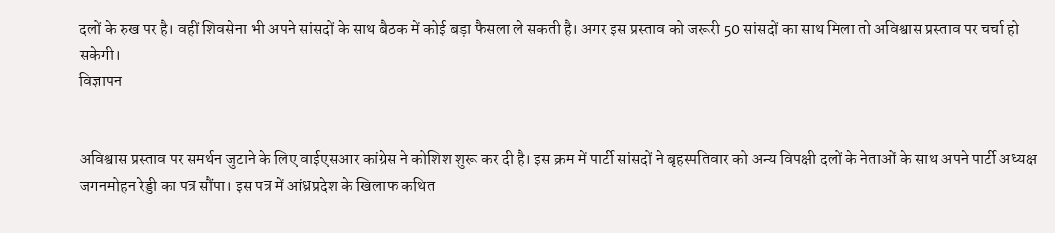दलों के रुख पर है। वहीं शिवसेना भी अपने सांसदों के साथ बैठक में कोई बड़ा फैसला ले सकती है। अगर इस प्रस्ताव को जरूरी 50 सांसदों का साथ मिला तो अविश्वास प्रस्ताव पर चर्चा हो सकेगी।
विज्ञापन


अविश्वास प्रस्ताव पर समर्थन जुटाने के लिए वाईएसआर कांग्रेस ने कोशिश शुरू कर दी है। इस क्रम में पार्टी सांसदों ने बृहस्पतिवार को अन्य विपक्षी दलों के नेताओं के साथ अपने पार्टी अध्यक्ष जगनमोहन रेड्डी का पत्र सौंपा। इस पत्र में आंध्रप्रदेश के खिलाफ कथित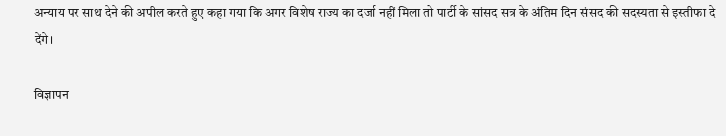अन्याय पर साथ देने की अपील करते हुए कहा गया कि अगर विशेष राज्य का दर्जा नहीं मिला तो पार्टी के सांसद सत्र के अंतिम दिन संसद की सदस्यता से इस्तीफा दे देंगे।

विज्ञापन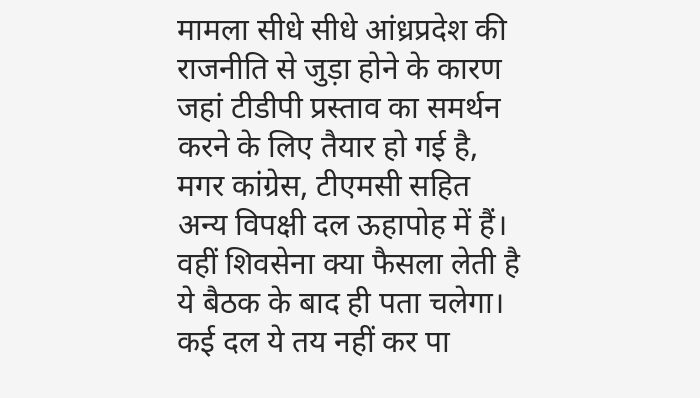मामला सीधे सीधे आंध्रप्रदेश की राजनीति से जुड़ा होने के कारण जहां टीडीपी प्रस्ताव का समर्थन करने के लिए तैयार हो गई है, मगर कांग्रेस, टीएमसी सहित अन्य विपक्षी दल ऊहापोह में हैं। वहीं शिवसेना क्या फैसला लेती है ये बैठक के बाद ही पता चलेगा। कई दल ये तय नहीं कर पा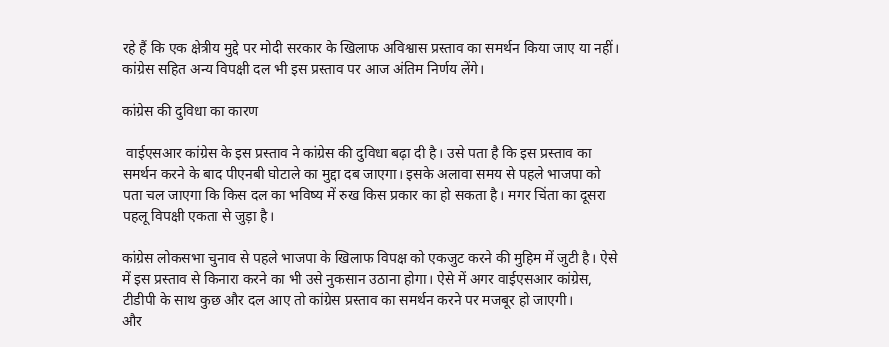रहे हैं कि एक क्षेत्रीय मुद्दे पर मोदी सरकार के खिलाफ अविश्वास प्रस्ताव का समर्थन किया जाए या नहीं। कांग्रेस सहित अन्य विपक्षी दल भी इस प्रस्ताव पर आज अंतिम निर्णय लेंगे।

कांग्रेस की दुविधा का कारण

 वाईएसआर कांग्रेस के इस प्रस्ताव ने कांग्रेस की दुविधा बढ़ा दी है। उसे पता है कि इस प्रस्ताव का समर्थन करने के बाद पीएनबी घोटाले का मुद्दा दब जाएगा। इसके अलावा समय से पहले भाजपा को पता चल जाएगा कि किस दल का भविष्य में रुख किस प्रकार का हो सकता है। मगर चिंता का दूसरा पहलू विपक्षी एकता से जुड़ा है।

कांग्रेस लोकसभा चुनाव से पहले भाजपा के खिलाफ विपक्ष को एकजुट करने की मुहिम में जुटी है। ऐसे में इस प्रस्ताव से किनारा करने का भी उसे नुकसान उठाना होगा। ऐसे में अगर वाईएसआर कांग्रेस, टीडीपी के साथ कुछ और दल आए तो कांग्रेस प्रस्ताव का समर्थन करने पर मजबूर हो जाएगी।
और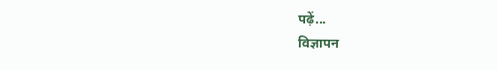पढ़ें...
विज्ञापन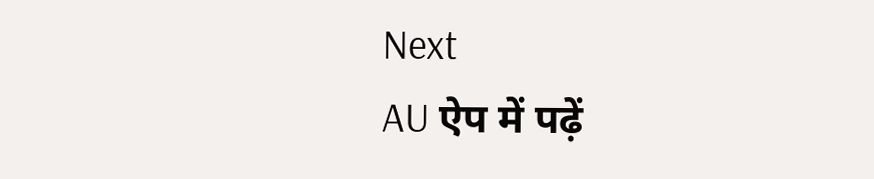Next
AU ऐप में पढ़ें